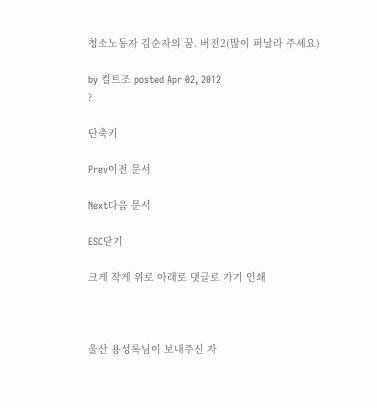청소노동자 김순자의 꿈. 버전2(많이 퍼날라 주세요)

by 컬트조 posted Apr 02, 2012
?

단축키

Prev이전 문서

Next다음 문서

ESC닫기

크게 작게 위로 아래로 댓글로 가기 인쇄



울산 용성록님이 보내주신 자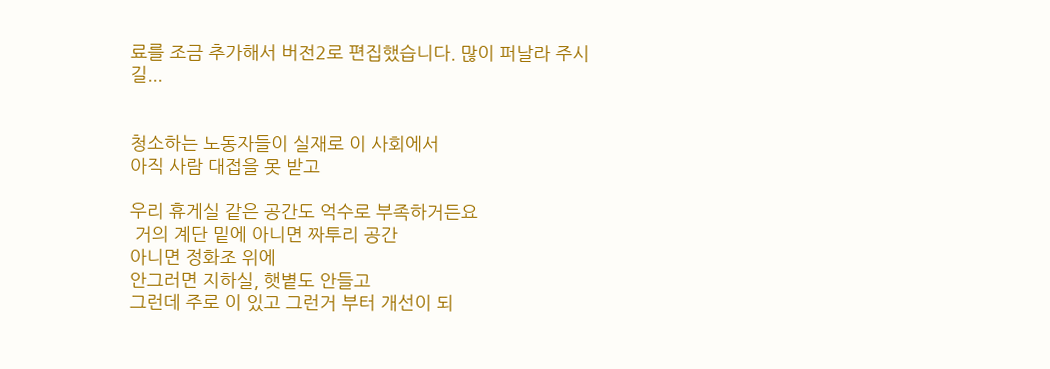료를 조금 추가해서 버전2로 편집했습니다. 많이 퍼날라 주시길...


청소하는 노동자들이 실재로 이 사회에서
아직 사람 대접을 못 받고

우리 휴게실 같은 공간도 억수로 부족하거든요
 거의 계단 밑에 아니면 짜투리 공간
아니면 정화조 위에
안그러면 지하실, 햇볕도 안들고
그런데 주로 이 있고 그런거 부터 개선이 되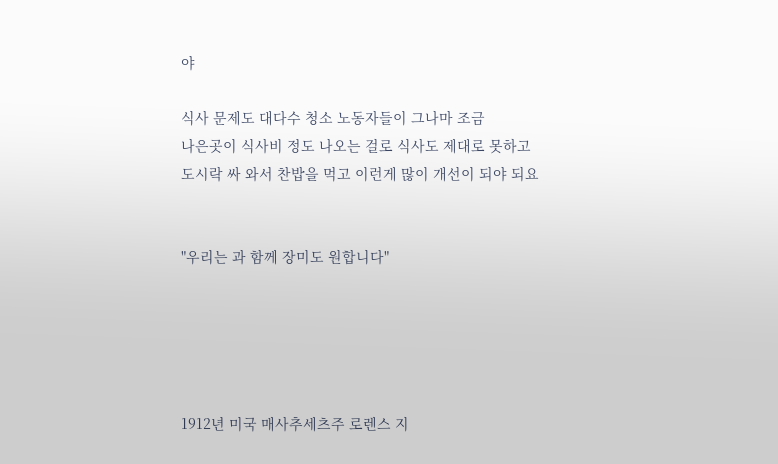야

식사 문제도 대다수 청소 노동자들이 그나마 조금
나은곳이 식사비 정도 나오는 걸로 식사도 제대로 못하고
도시락 싸 와서 찬밥을 먹고 이런게 많이 개선이 되야 되요


"우리는 과 함께 장미도 원합니다"





1912년 미국 매사추세츠주 로렌스 지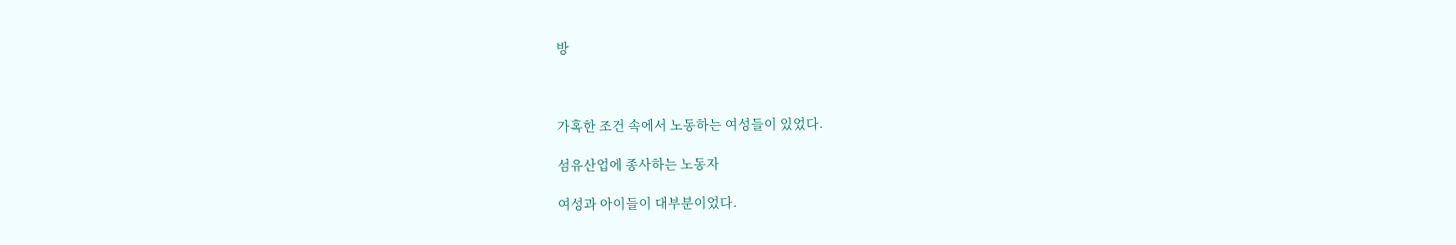방



가혹한 조건 속에서 노동하는 여성들이 있었다.

섬유산업에 종사하는 노동자

여성과 아이들이 대부분이었다.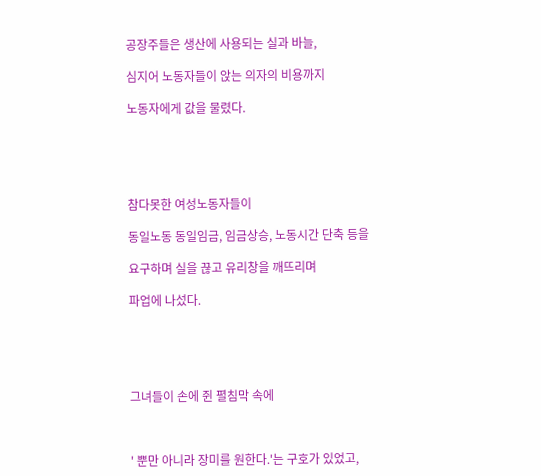공장주들은 생산에 사용되는 실과 바늘,

심지어 노동자들이 앉는 의자의 비용까지

노동자에게 값을 물렸다.





참다못한 여성노동자들이

동일노동 동일임금, 임금상승, 노동시간 단축 등을

요구하며 실을 끊고 유리창을 깨뜨리며

파업에 나섰다.





그녀들이 손에 쥔 펼침막 속에



' 뿐만 아니라 장미를 원한다.'는 구호가 있었고,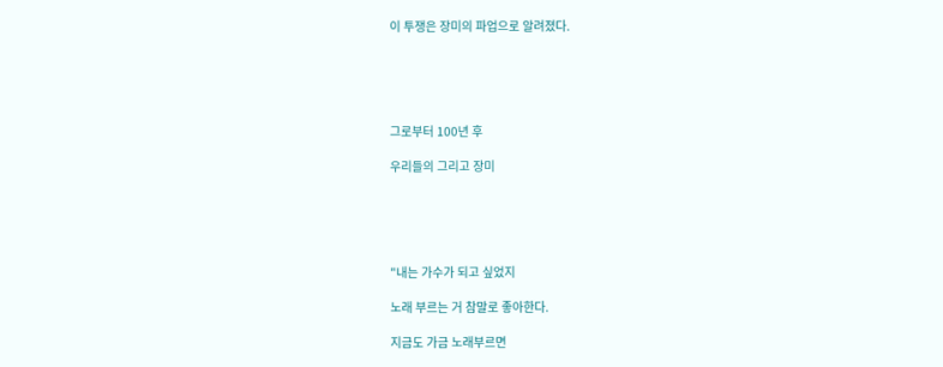이 투쟁은 장미의 파업으로 알려졌다.





그로부터 100년 후

우리들의 그리고 장미





"내는 가수가 되고 싶었지

노래 부르는 거 참말로 좋아한다.

지금도 가금 노래부르면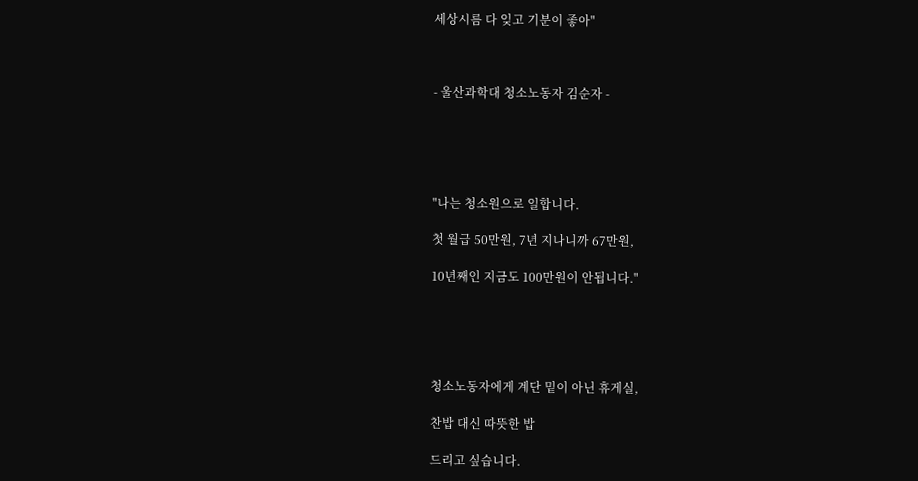세상시름 다 잊고 기분이 좋아"



- 울산과학대 청소노동자 김순자 -





"나는 청소원으로 일합니다.

첫 월급 50만원, 7년 지나니까 67만원,

10년째인 지금도 100만원이 안됩니다."





청소노동자에게 계단 밑이 아닌 휴게실,

찬밥 대신 따뜻한 밥

드리고 싶습니다.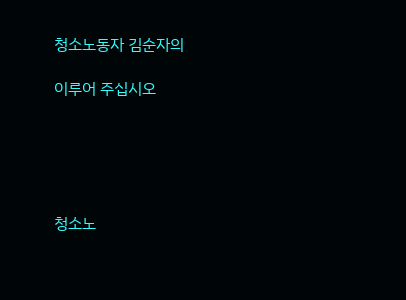청소노동자 김순자의

이루어 주십시오





청소노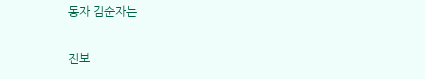동자 김순자는

진보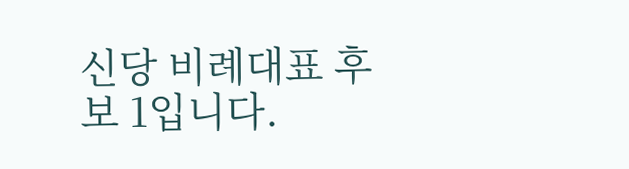신당 비례대표 후보 1입니다.